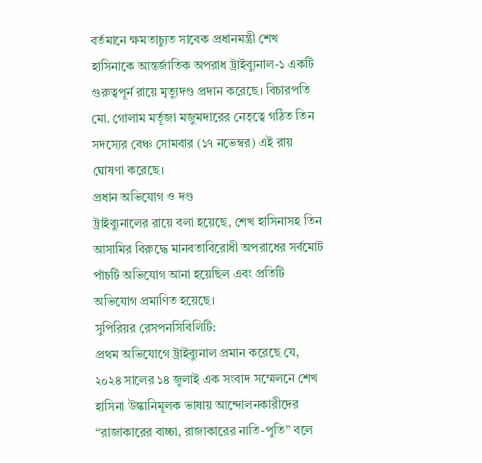বর্তমানে ক্ষমতাচ্যুত সাবেক প্রধানমন্ত্রী শেখ হাসিনাকে আন্তর্জাতিক অপরাধ ট্রাইব্যুনাল-১ একটি গুরুত্বপূর্ন রায়ে মৃত্যুদণ্ড প্রদান করেছে। বিচারপতি মো. গোলাম মর্তূজা মজুমদারের নেতৃত্বে গঠিত তিন সদস্যের বেঞ্চ সোমবার (১৭ নভেম্বর) এই রায় ঘোষণা করেছে।
প্রধান অভিযোগ ও দণ্ড
ট্রাইব্যুনালের রায়ে বলা হয়েছে, শেখ হাসিনাসহ তিন আসামির বিরুদ্ধে মানবতাবিরোধী অপরাধের সর্বমোট পাঁচটি অভিযোগ আনা হয়েছিল এবং প্রতিটি অভিযোগ প্রমাণিত হয়েছে।
সুপিরিয়র রেসপনসিবিলিটি:
প্রথম অভিযোগে ট্রাইব্যুনাল প্রমান করেছে যে, ২০২৪ সালের ১৪ জুলাই এক সংবাদ সম্মেলনে শেখ হাসিনা উস্কানিমূলক ভাষায় আন্দোলনকারীদের “রাজাকারের বাচ্চা, রাজাকারের নাতি-পুতি” বলে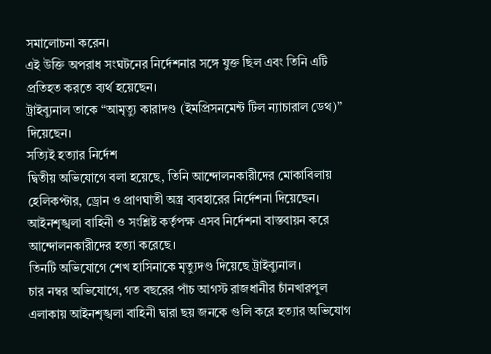সমালোচনা করেন।
এই উক্তি অপরাধ সংঘটনের নির্দেশনার সঙ্গে যুক্ত ছিল এবং তিনি এটি প্রতিহত করতে ব্যর্থ হয়েছেন।
ট্রাইব্যুনাল তাকে “আমৃত্যু কারাদণ্ড (ইমপ্রিসনমেন্ট টিল ন্যাচারাল ডেথ)” দিয়েছেন।
সত্যিই হত্যার নির্দেশ
দ্বিতীয় অভিযোগে বলা হয়েছে, তিনি আন্দোলনকারীদের মোকাবিলায় হেলিকপ্টার, ড্রোন ও প্রাণঘাতী অস্ত্র ব্যবহারের নির্দেশনা দিয়েছেন।
আইনশৃঙ্খলা বাহিনী ও সংশ্লিষ্ট কর্তৃপক্ষ এসব নির্দেশনা বাস্তবায়ন করে আন্দোলনকারীদের হত্যা করেছে।
তিনটি অভিযোগে শেখ হাসিনাকে মৃত্যুদণ্ড দিয়েছে ট্রাইব্যুনাল।
চার নম্বর অভিযোগে, গত বছরের পাঁচ আগস্ট রাজধানীর চাঁনখারপুল এলাকায় আইনশৃঙ্খলা বাহিনী দ্বারা ছয় জনকে গুলি করে হত্যার অভিযোগ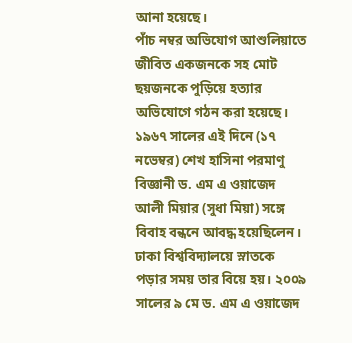আনা হয়েছে।
পাঁচ নম্বর অভিযোগ আশুলিয়াতে জীবিত একজনকে সহ মোট ছয়জনকে পুড়িয়ে হত্যার অভিযোগে গঠন করা হয়েছে।
১৯৬৭ সালের এই দিনে (১৭ নভেম্বর) শেখ হাসিনা পরমাণু বিজ্ঞানী ড. এম এ ওয়াজেদ আলী মিয়ার (সুধা মিয়া) সঙ্গে বিবাহ বন্ধনে আবদ্ধ হয়েছিলেন। ঢাকা বিশ্ববিদ্যালয়ে স্নাতকে পড়ার সময় তার বিয়ে হয়। ২০০৯ সালের ৯ মে ড. এম এ ওয়াজেদ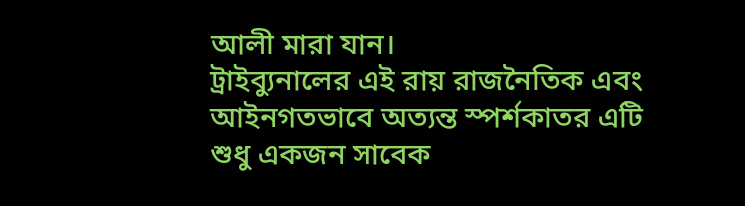আলী মারা যান।
ট্রাইব্যুনালের এই রায় রাজনৈতিক এবং আইনগতভাবে অত্যন্ত স্পর্শকাতর এটি শুধু একজন সাবেক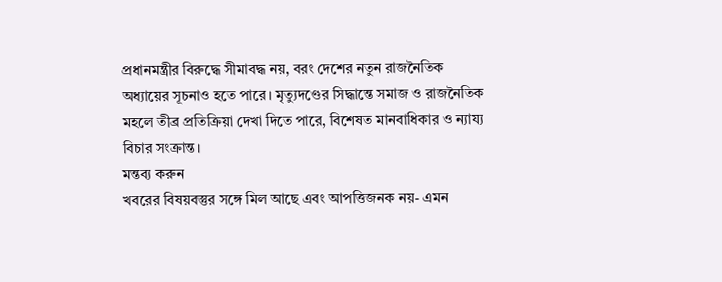প্রধানমন্ত্রীর বিরুদ্ধে সীমাবদ্ধ নয়, বরং দেশের নতুন রাজনৈতিক অধ্যায়ের সূচনাও হতে পারে। মৃত্যুদণ্ডের সিদ্ধান্তে সমাজ ও রাজনৈতিক মহলে তীব্র প্রতিক্রিয়া দেখা দিতে পারে, বিশেষত মানবাধিকার ও ন্যায্য বিচার সংক্রান্ত।
মন্তব্য করুন
খবরের বিষয়বস্তুর সঙ্গে মিল আছে এবং আপত্তিজনক নয়- এমন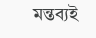মন্তব্যই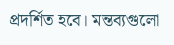প্রদর্শিত হবে। মন্তব্যগুলো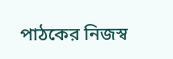পাঠকের নিজস্ব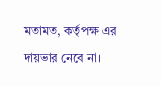মতামত, কর্তৃপক্ষ এর দায়ভার নেবে না।